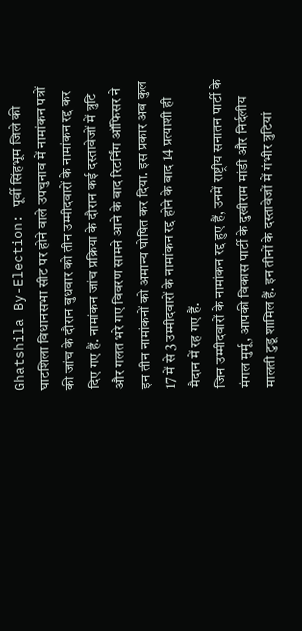Ghatshila By-Election: पूर्वी सिंहभूम जिले की घाटशिला विधानसभा सीट पर होने वाले उपचुनाव में नामांकन पत्रों की जांच के दौरान बुधवार को तीन उम्मीदवारों के नामांकन रद्द कर दिए गए हैं. नामांकन जांच प्रक्रिया के दौरान कई दस्तावेजों में त्रुटि और गलत भरे गए विवरण सामने आने के बाद रिटर्निंग ऑफिसर ने इन तीन नामांकनों को अमान्य घोषित कर दिया. इस प्रकार अब कुल 17 में से 3 उम्मीदवारों के नामांकन रद्द होने के बाद 14 प्रत्याशी ही मैदान में रह गए हैं.
जिन उम्मीदवारों के नामांकन रद्द हुए हैं, उनमें राष्ट्रीय सनातन पार्टी के मंगल मुर्मू, आपकी विकास पार्टी के दुखीराम मांडी और निर्दलीय मालती टुडू शामिल हैं. इन तीनों के दस्तावेजों में गंभीर त्रुटियां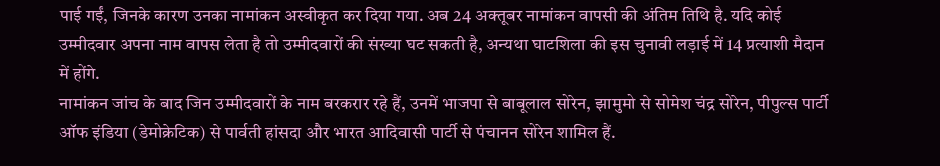पाई गईं, जिनके कारण उनका नामांकन अस्वीकृत कर दिया गया. अब 24 अक्तूबर नामांकन वापसी की अंतिम तिथि है. यदि कोई उम्मीदवार अपना नाम वापस लेता है तो उम्मीदवारों की संख्या घट सकती है, अन्यथा घाटशिला की इस चुनावी लड़ाई में 14 प्रत्याशी मैदान में होंगे.
नामांकन जांच के बाद जिन उम्मीदवारों के नाम बरकरार रहे हैं, उनमें भाजपा से बाबूलाल सोरेन, झामुमो से सोमेश चंद्र सोरेन, पीपुल्स पार्टी ऑफ इंडिया (डेमोक्रेटिक) से पार्वती हांसदा और भारत आदिवासी पार्टी से पंचानन सोरेन शामिल हैं.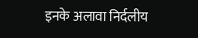इनके अलावा निर्दलीय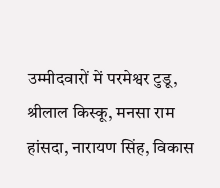उम्मीदवारों में परमेश्वर टुडू, श्रीलाल किस्कू, मनसा राम हांसदा, नारायण सिंह, विकास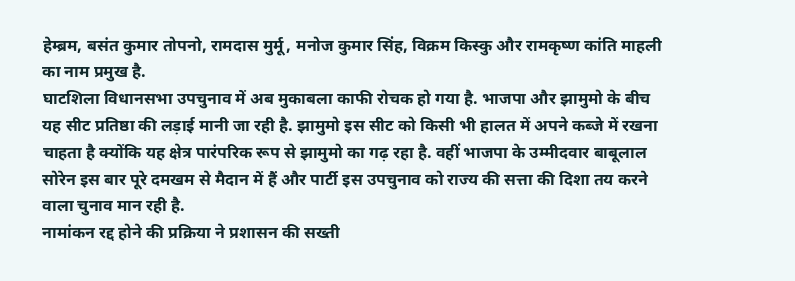हेम्ब्रम, बसंत कुमार तोपनो, रामदास मुर्मू, मनोज कुमार सिंह, विक्रम किस्कु और रामकृष्ण कांति माहली का नाम प्रमुख है.
घाटशिला विधानसभा उपचुनाव में अब मुकाबला काफी रोचक हो गया है. भाजपा और झामुमो के बीच यह सीट प्रतिष्ठा की लड़ाई मानी जा रही है. झामुमो इस सीट को किसी भी हालत में अपने कब्जे में रखना चाहता है क्योंकि यह क्षेत्र पारंपरिक रूप से झामुमो का गढ़ रहा है. वहीं भाजपा के उम्मीदवार बाबूलाल सोरेन इस बार पूरे दमखम से मैदान में हैं और पार्टी इस उपचुनाव को राज्य की सत्ता की दिशा तय करने वाला चुनाव मान रही है.
नामांकन रद्द होने की प्रक्रिया ने प्रशासन की सख्ती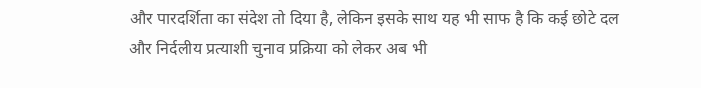और पारदर्शिता का संदेश तो दिया है, लेकिन इसके साथ यह भी साफ है कि कई छोटे दल और निर्दलीय प्रत्याशी चुनाव प्रक्रिया को लेकर अब भी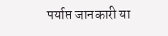पर्याप्त जानकारी या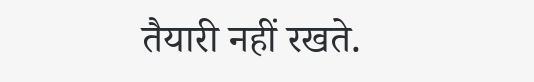तैयारी नहीं रखते.